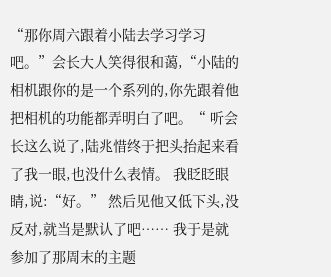“那你周六跟着小陆去学习学习吧。”会长大人笑得很和蔼,“小陆的相机跟你的是一个系列的,你先跟着他把相机的功能都弄明白了吧。“ 听会长这么说了,陆兆惜终于把头抬起来看了我一眼,也没什么表情。 我眨眨眼睛,说:“好。” 然后见他又低下头,没反对,就当是默认了吧…… 我于是就参加了那周末的主题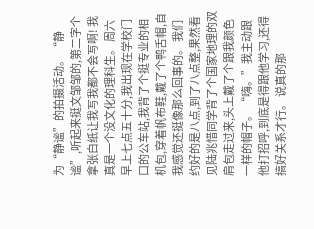为“静谧”的拍摄活动。 “静谧”,听起来挺文邹邹的,第二字个拿张白纸让我写我都不会写啊! 我真是一个没文化的理科生。 周六早上七点五十分,我出现在学校门口的公车站,我背了个挺专业的相机包,穿着帆布鞋,戴了个鸭舌帽,自我感觉还挺像那么回事的。 我们约好的是八点,到了八点整,果然看见陆兆惜同学背了个国家地理的双肩包走过来,头上戴了个跟我颜色一样的帽子。 “嗨。”我主动跟他打招呼,到底是得跟他学习,还得搞好关系才行。 说真的那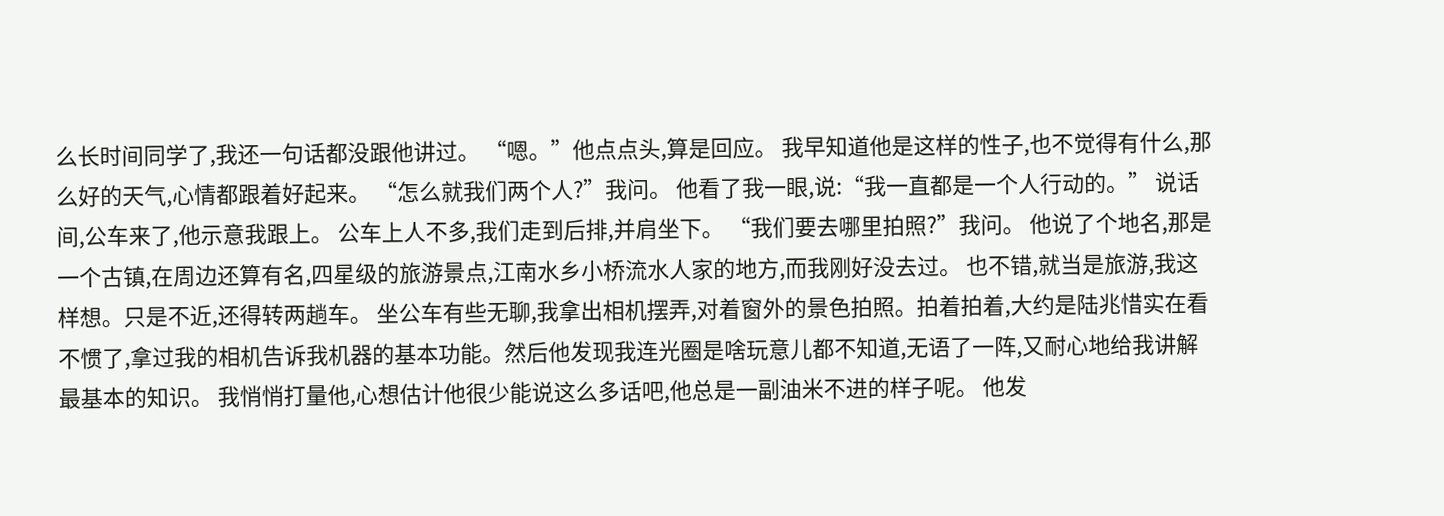么长时间同学了,我还一句话都没跟他讲过。 “嗯。”他点点头,算是回应。 我早知道他是这样的性子,也不觉得有什么,那么好的天气,心情都跟着好起来。 “怎么就我们两个人?”我问。 他看了我一眼,说:“我一直都是一个人行动的。” 说话间,公车来了,他示意我跟上。 公车上人不多,我们走到后排,并肩坐下。 “我们要去哪里拍照?”我问。 他说了个地名,那是一个古镇,在周边还算有名,四星级的旅游景点,江南水乡小桥流水人家的地方,而我刚好没去过。 也不错,就当是旅游,我这样想。只是不近,还得转两趟车。 坐公车有些无聊,我拿出相机摆弄,对着窗外的景色拍照。拍着拍着,大约是陆兆惜实在看不惯了,拿过我的相机告诉我机器的基本功能。然后他发现我连光圈是啥玩意儿都不知道,无语了一阵,又耐心地给我讲解最基本的知识。 我悄悄打量他,心想估计他很少能说这么多话吧,他总是一副油米不进的样子呢。 他发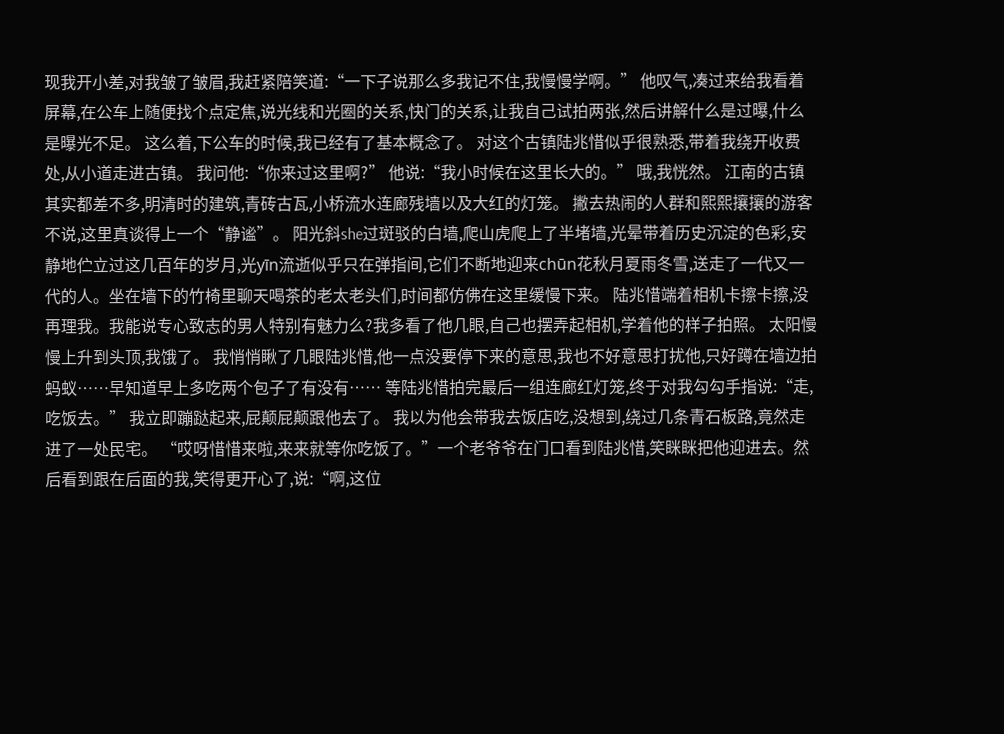现我开小差,对我皱了皱眉,我赶紧陪笑道:“一下子说那么多我记不住,我慢慢学啊。” 他叹气,凑过来给我看着屏幕,在公车上随便找个点定焦,说光线和光圈的关系,快门的关系,让我自己试拍两张,然后讲解什么是过曝,什么是曝光不足。 这么着,下公车的时候,我已经有了基本概念了。 对这个古镇陆兆惜似乎很熟悉,带着我绕开收费处,从小道走进古镇。 我问他:“你来过这里啊?” 他说:“我小时候在这里长大的。” 哦,我恍然。 江南的古镇其实都差不多,明清时的建筑,青砖古瓦,小桥流水连廊残墙以及大红的灯笼。 撇去热闹的人群和熙熙攘攘的游客不说,这里真谈得上一个“静谧”。 阳光斜she过斑驳的白墙,爬山虎爬上了半堵墙,光晕带着历史沉淀的色彩,安静地伫立过这几百年的岁月,光yīn流逝似乎只在弹指间,它们不断地迎来chūn花秋月夏雨冬雪,送走了一代又一代的人。坐在墙下的竹椅里聊天喝茶的老太老头们,时间都仿佛在这里缓慢下来。 陆兆惜端着相机卡擦卡擦,没再理我。我能说专心致志的男人特别有魅力么?我多看了他几眼,自己也摆弄起相机,学着他的样子拍照。 太阳慢慢上升到头顶,我饿了。 我悄悄瞅了几眼陆兆惜,他一点没要停下来的意思,我也不好意思打扰他,只好蹲在墙边拍蚂蚁……早知道早上多吃两个包子了有没有…… 等陆兆惜拍完最后一组连廊红灯笼,终于对我勾勾手指说:“走,吃饭去。” 我立即蹦跶起来,屁颠屁颠跟他去了。 我以为他会带我去饭店吃,没想到,绕过几条青石板路,竟然走进了一处民宅。 “哎呀惜惜来啦,来来就等你吃饭了。”一个老爷爷在门口看到陆兆惜,笑眯眯把他迎进去。然后看到跟在后面的我,笑得更开心了,说:“啊,这位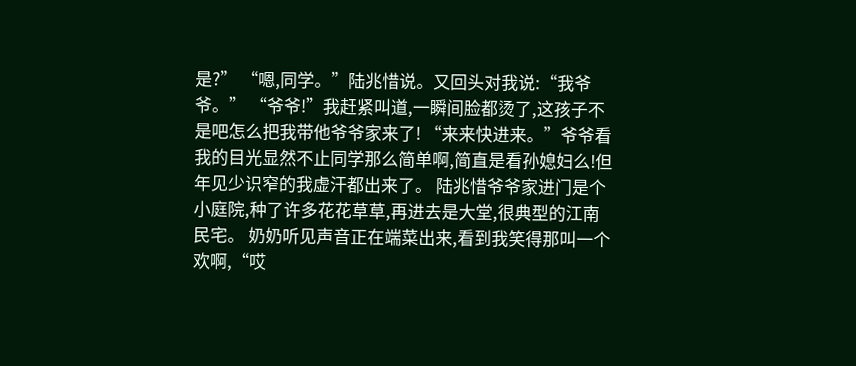是?” “嗯,同学。”陆兆惜说。又回头对我说:“我爷爷。” “爷爷!”我赶紧叫道,一瞬间脸都烫了,这孩子不是吧怎么把我带他爷爷家来了! “来来快进来。”爷爷看我的目光显然不止同学那么简单啊,简直是看孙媳妇么!但年见少识窄的我虚汗都出来了。 陆兆惜爷爷家进门是个小庭院,种了许多花花草草,再进去是大堂,很典型的江南民宅。 奶奶听见声音正在端菜出来,看到我笑得那叫一个欢啊,“哎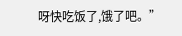呀快吃饭了,饿了吧。”